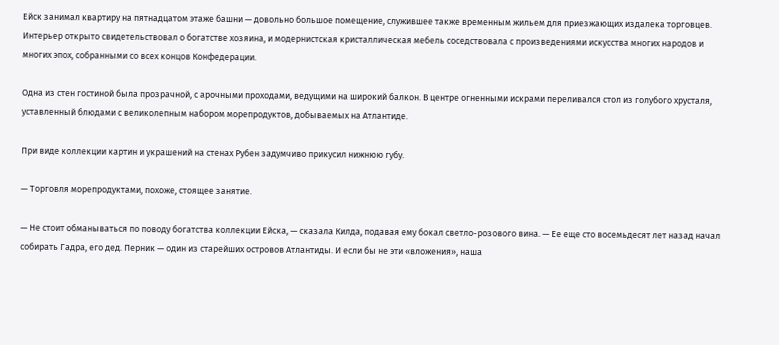Ейск занимал квартиру на пятнадцатом этаже башни — довольно большое помещение, служившее также временным жильем для приезжающих издалека торговцев. Интерьер открыто свидетельствовал о богатстве хозяина, и модернистская кристаллическая мебель соседствовала с произведениями искусства многих народов и многих эпох, собранными со всех концов Конфедерации.

Одна из стен гостиной была прозрачной, с арочными проходами, ведущими на широкий балкон. В центре огненными искрами переливался стол из голубого хрусталя, уставленный блюдами с великолепным набором морепродуктов, добываемых на Атлантиде.

При виде коллекции картин и украшений на стенах Рубен задумчиво прикусил нижнюю губу.

— Торговля морепродуктами, похоже, стоящее занятие.

— Не стоит обманываться по поводу богатства коллекции Ейска, — сказала Килда, подавая ему бокал светло-розового вина. — Ее еще сто восемьдесят лет назад начал собирать Гадра, его дед. Перник — один из старейших островов Атлантиды. И если бы не эти «вложения», наша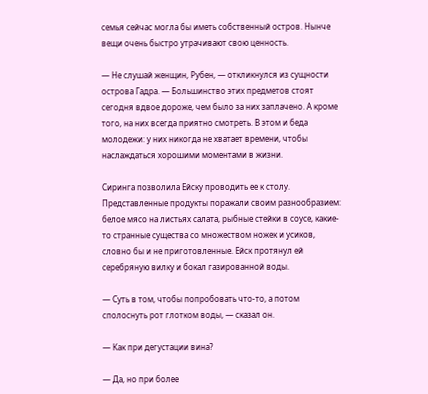семья сейчас могла бы иметь собственный остров. Нынче вещи очень быстро утрачивают свою ценность.

— Не слушай женщин, Рубен, — откликнулся из сущности острова Гадра. — Большинство этих предметов стоят сегодня вдвое дороже, чем было за них заплачено. А кроме того, на них всегда приятно смотреть. В этом и беда молодежи: у них никогда не хватает времени, чтобы наслаждаться хорошими моментами в жизни.

Сиринга позволила Ейску проводить ее к столу. Представленные продукты поражали своим разнообразием: белое мясо на листьях салата, рыбные стейки в соусе, какие-то странные существа со множеством ножек и усиков, словно бы и не приготовленные. Ейск протянул ей серебряную вилку и бокал газированной воды.

— Суть в том, чтобы попробовать что-то, а потом сполоснуть рот глотком воды, — сказал он.

— Как при дегустации вина?

— Да, но при более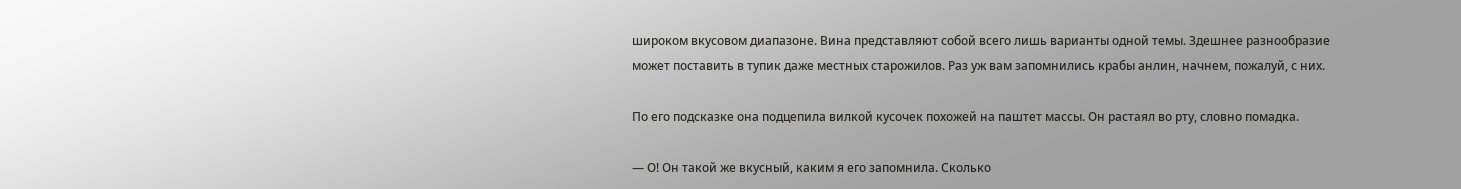широком вкусовом диапазоне. Вина представляют собой всего лишь варианты одной темы. Здешнее разнообразие может поставить в тупик даже местных старожилов. Раз уж вам запомнились крабы анлин, начнем, пожалуй, с них.

По его подсказке она подцепила вилкой кусочек похожей на паштет массы. Он растаял во рту, словно помадка.

— О! Он такой же вкусный, каким я его запомнила. Сколько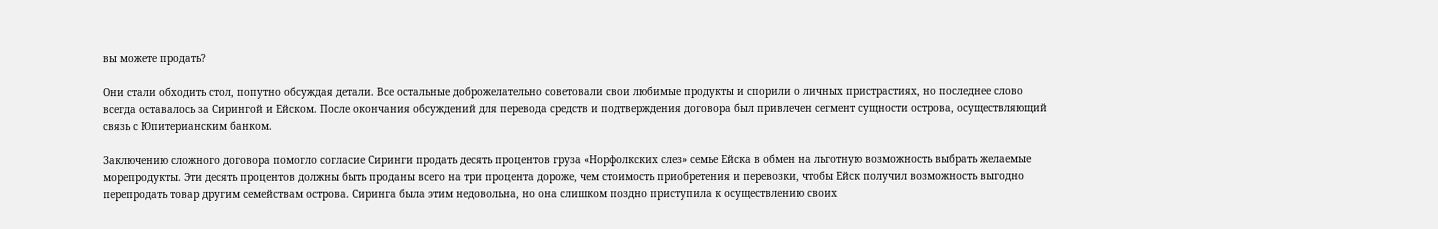вы можете продать?

Они стали обходить стол, попутно обсуждая детали. Все остальные доброжелательно советовали свои любимые продукты и спорили о личных пристрастиях, но последнее слово всегда оставалось за Сирингой и Ейском. После окончания обсуждений для перевода средств и подтверждения договора был привлечен сегмент сущности острова, осуществляющий связь с Юпитерианским банком.

Заключению сложного договора помогло согласие Сиринги продать десять процентов груза «Норфолкских слез» семье Ейска в обмен на льготную возможность выбрать желаемые морепродукты. Эти десять процентов должны быть проданы всего на три процента дороже, чем стоимость приобретения и перевозки, чтобы Ейск получил возможность выгодно перепродать товар другим семействам острова. Сиринга была этим недовольна, но она слишком поздно приступила к осуществлению своих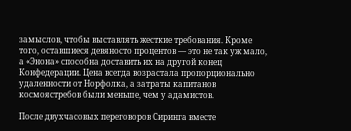замыслов, чтобы выставлять жесткие требования. Кроме того, оставшиеся девяносто процентов — это не так уж мало, а «Энона» способна доставить их на другой конец Конфедерации. Цена всегда возрастала пропорционально удаленности от Норфолка, а затраты капитанов космоястребов были меньше, чем у адамистов.

После двухчасовых переговоров Сиринга вместе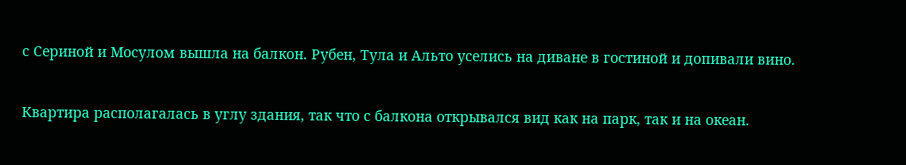с Сериной и Мосулом вышла на балкон. Рубен, Тула и Альто уселись на диване в гостиной и допивали вино.

Квартира располагалась в углу здания, так что с балкона открывался вид как на парк, так и на океан.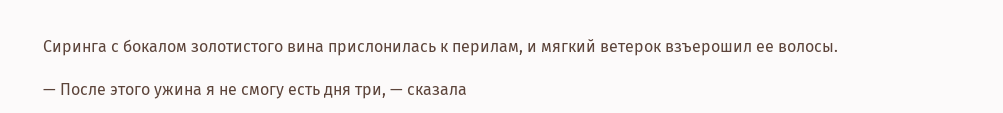Сиринга с бокалом золотистого вина прислонилась к перилам, и мягкий ветерок взъерошил ее волосы.

— После этого ужина я не смогу есть дня три, — сказала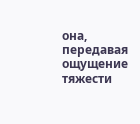она, передавая ощущение тяжести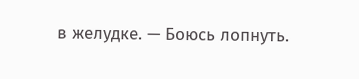в желудке. — Боюсь лопнуть.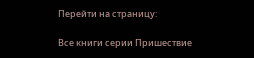Перейти на страницу:

Все книги серии Пришествие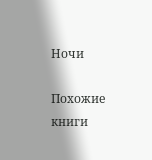Ночи

Похожие книги